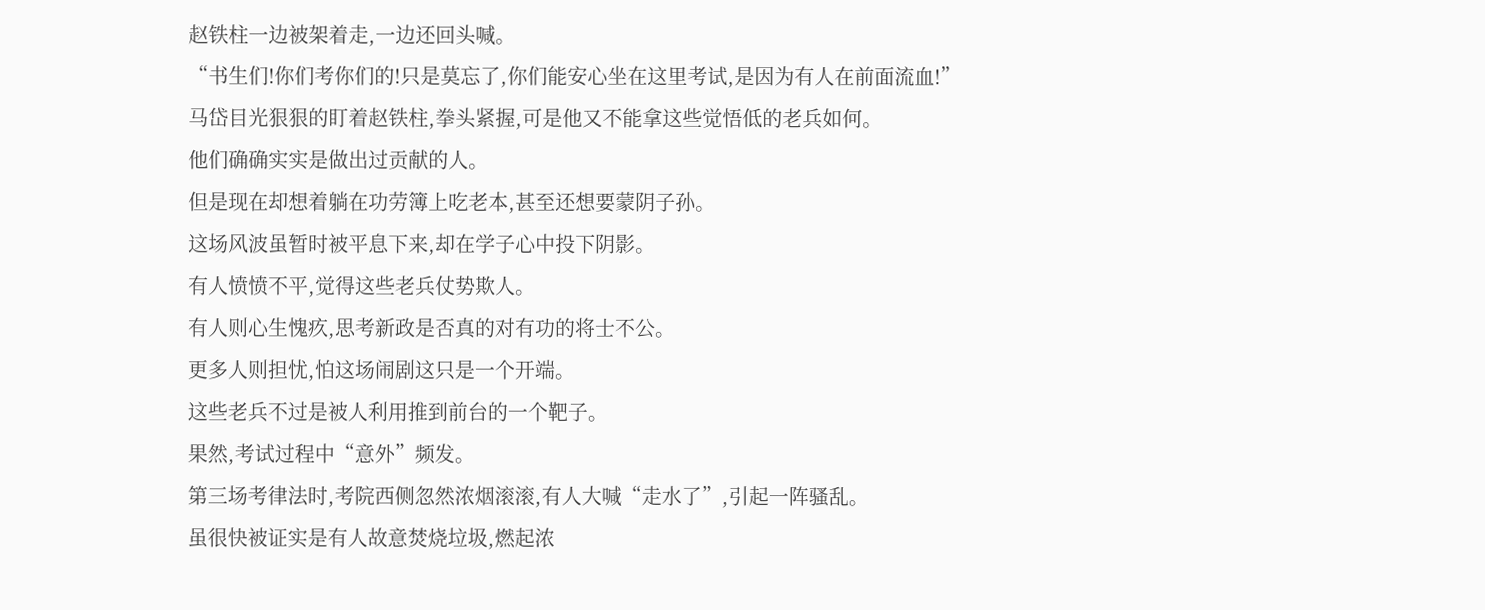赵铁柱一边被架着走,一边还回头喊。
“书生们!你们考你们的!只是莫忘了,你们能安心坐在这里考试,是因为有人在前面流血!”
马岱目光狠狠的盯着赵铁柱,拳头紧握,可是他又不能拿这些觉悟低的老兵如何。
他们确确实实是做出过贡献的人。
但是现在却想着躺在功劳簿上吃老本,甚至还想要蒙阴子孙。
这场风波虽暂时被平息下来,却在学子心中投下阴影。
有人愤愤不平,觉得这些老兵仗势欺人。
有人则心生愧疚,思考新政是否真的对有功的将士不公。
更多人则担忧,怕这场闹剧这只是一个开端。
这些老兵不过是被人利用推到前台的一个靶子。
果然,考试过程中“意外”频发。
第三场考律法时,考院西侧忽然浓烟滚滚,有人大喊“走水了”,引起一阵骚乱。
虽很快被证实是有人故意焚烧垃圾,燃起浓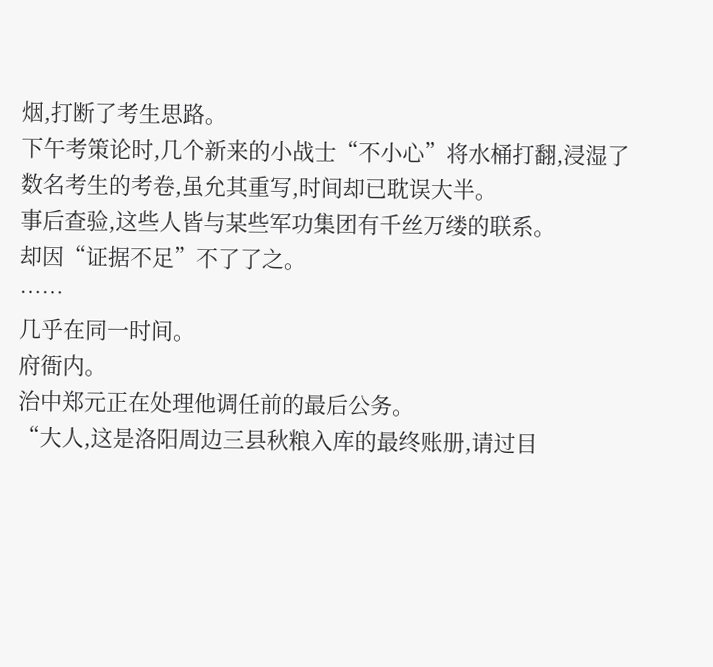烟,打断了考生思路。
下午考策论时,几个新来的小战士“不小心”将水桶打翻,浸湿了数名考生的考卷,虽允其重写,时间却已耽误大半。
事后查验,这些人皆与某些军功集团有千丝万缕的联系。
却因“证据不足”不了了之。
……
几乎在同一时间。
府衙内。
治中郑元正在处理他调任前的最后公务。
“大人,这是洛阳周边三县秋粮入库的最终账册,请过目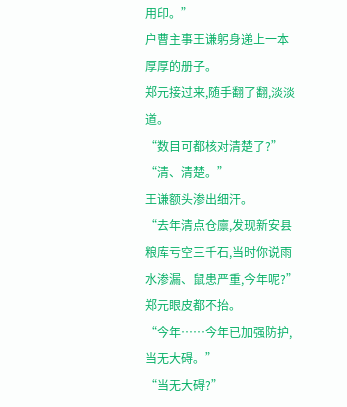用印。”
户曹主事王谦躬身递上一本厚厚的册子。
郑元接过来,随手翻了翻,淡淡道。
“数目可都核对清楚了?”
“清、清楚。”
王谦额头渗出细汗。
“去年清点仓廪,发现新安县粮库亏空三千石,当时你说雨水渗漏、鼠患严重,今年呢?”
郑元眼皮都不抬。
“今年……今年已加强防护,当无大碍。”
“当无大碍?”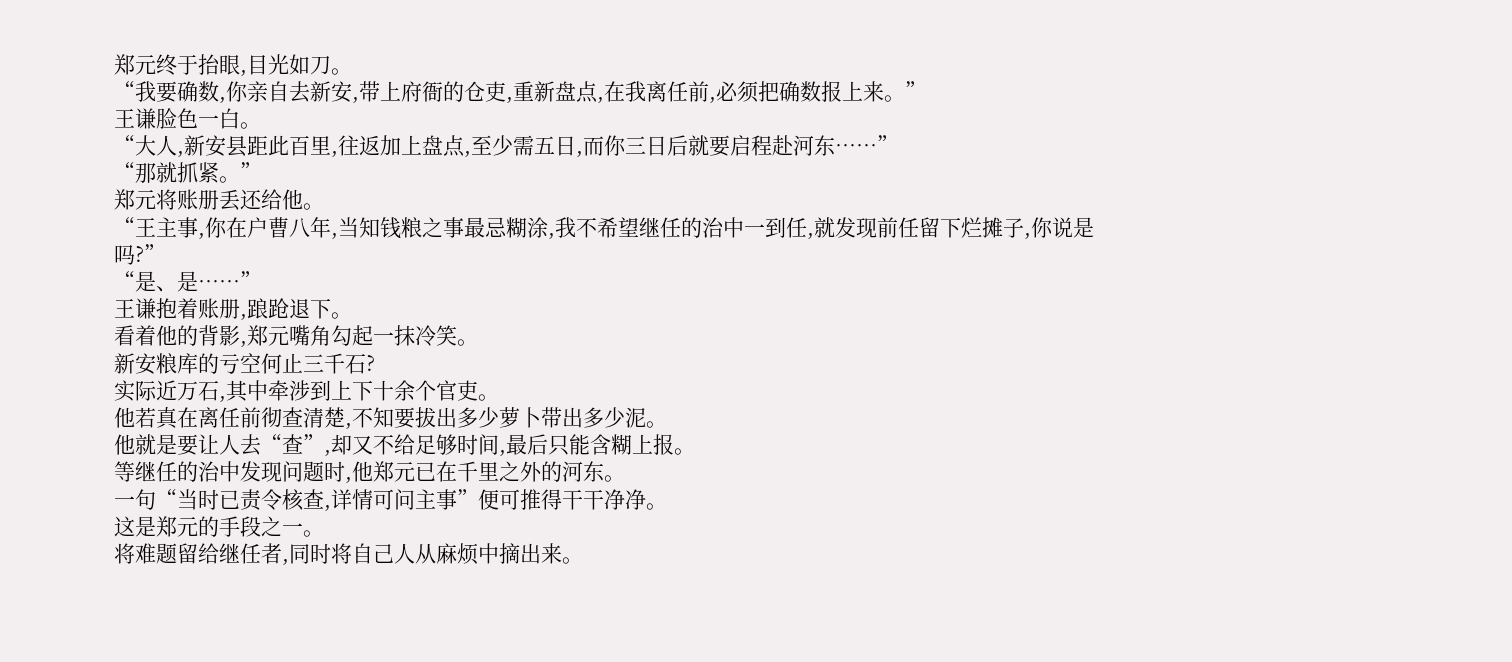郑元终于抬眼,目光如刀。
“我要确数,你亲自去新安,带上府衙的仓吏,重新盘点,在我离任前,必须把确数报上来。”
王谦脸色一白。
“大人,新安县距此百里,往返加上盘点,至少需五日,而你三日后就要启程赴河东……”
“那就抓紧。”
郑元将账册丢还给他。
“王主事,你在户曹八年,当知钱粮之事最忌糊涂,我不希望继任的治中一到任,就发现前任留下烂摊子,你说是吗?”
“是、是……”
王谦抱着账册,踉跄退下。
看着他的背影,郑元嘴角勾起一抹冷笑。
新安粮库的亏空何止三千石?
实际近万石,其中牵涉到上下十余个官吏。
他若真在离任前彻查清楚,不知要拔出多少萝卜带出多少泥。
他就是要让人去“查”,却又不给足够时间,最后只能含糊上报。
等继任的治中发现问题时,他郑元已在千里之外的河东。
一句“当时已责令核查,详情可问主事”便可推得干干净净。
这是郑元的手段之一。
将难题留给继任者,同时将自己人从麻烦中摘出来。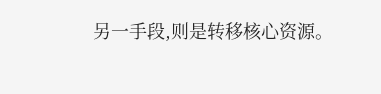另一手段,则是转移核心资源。